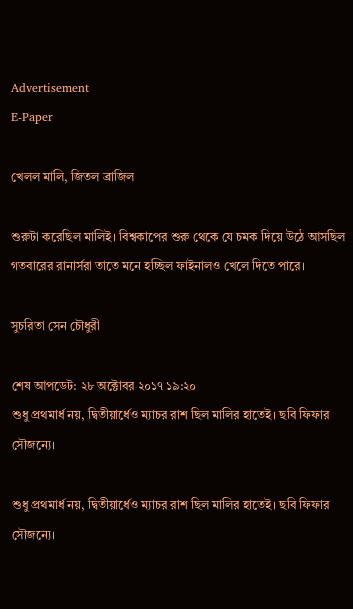Advertisement
E-Paper

খেলল মালি, জিতল ব্রাজিল

শুরুটা করেছিল মালিই। বিশ্বকাপের শুরু থেকে যে চমক দিয়ে উঠে আসছিল গতবারের রানার্সরা তাতে মনে হচ্ছিল ফাইনালও খেলে দিতে পারে।

সুচরিতা সেন চৌধুরী

শেষ আপডেট: ২৮ অক্টোবর ২০১৭ ১৯:২০
শুধু প্রথমার্ধ নয়, দ্বিতীয়ার্ধেও ম্যাচর রাশ ছিল মালির হাতেই। ছবি ফিফার সৌজন্যে।

শুধু প্রথমার্ধ নয়, দ্বিতীয়ার্ধেও ম্যাচর রাশ ছিল মালির হাতেই। ছবি ফিফার সৌজন্যে।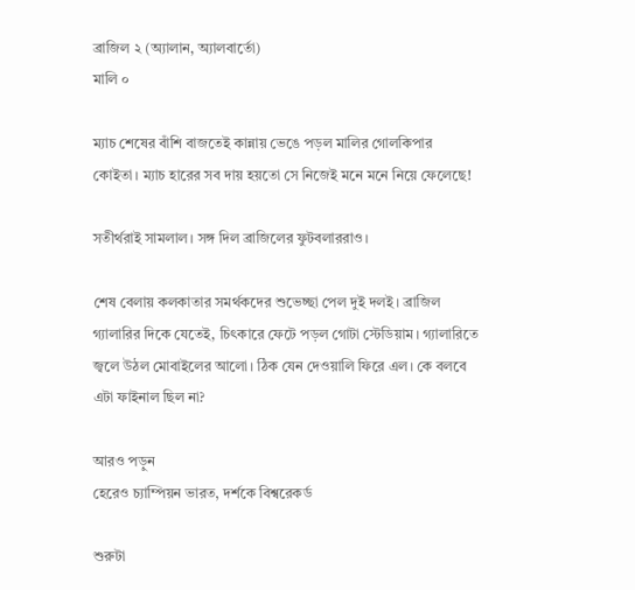ব্রাজিল ২ (অ্যালান, অ্যালবার্তো)
মালি ০

ম্যাচ শেষের বাঁশি বাজতেই কান্নায় ভেঙে পড়ল মালির গোলকিপার কোইতা। ম্যাচ হারের সব দায় হয়তো সে নিজেই মনে মনে নিয়ে ফেলেছে!

সতীর্থরাই সামলাল। সঙ্গ দিল ব্রাজিলের ফুটবলাররাও।

শেষ বেলায় কলকাতার সমর্থকদের শুভেচ্ছা পেল দুই দলই। ব্রাজিল গ্যালারির দিকে যেতেই, চিৎকারে ফেটে পড়ল গোটা স্টেডিয়াম। গ্যালারিতে জ্বলে উঠল মোবাইলের আলো। ঠিক যেন দেওয়ালি ফিরে এল। কে বলবে এটা ফাইনাল ছিল না?

আরও পড়ুন
হেরেও চ্যাম্পিয়ন ভারত, দর্শকে বিশ্বরেকর্ড

শুরুটা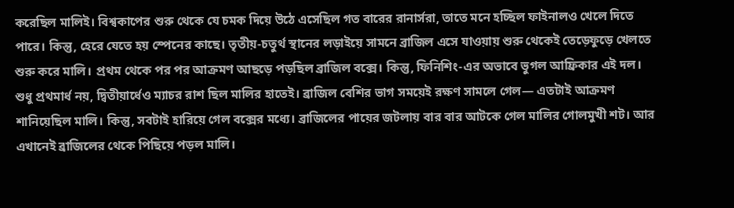করেছিল মালিই। বিশ্বকাপের শুরু থেকে যে চমক দিয়ে উঠে এসেছিল গত বারের রানার্সরা, তাতে মনে হচ্ছিল ফাইনালও খেলে দিতে পারে। কিন্তু, হেরে যেতে হয় স্পেনের কাছে। তৃতীয়-চতুর্থ স্থানের লড়াইয়ে সামনে ব্রাজিল এসে যাওয়ায় শুরু থেকেই তেড়েফুড়ে খেলতে শুরু করে মালি। প্রথম থেকে পর পর আক্রমণ আছড়ে পড়ছিল ব্রাজিল বক্সে। কিন্তু, ফিনিশিং-এর অভাবে ভুগল আফ্রিকার এই দল। শুধু প্রথমার্ধ নয়, দ্বিতীয়ার্ধেও ম্যাচর রাশ ছিল মালির হাতেই। ব্রাজিল বেশির ভাগ সময়েই রক্ষণ সামলে গেল— এতটাই আক্রমণ শানিয়েছিল মালি। কিন্তু, সবটাই হারিয়ে গেল বক্সের মধ্যে। ব্রাজিলের পায়ের জটলায় বার বার আটকে গেল মালির গোলমুখী শট। আর এখানেই ব্রাজিলের থেকে পিছিয়ে পড়ল মালি।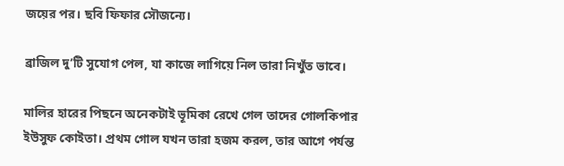জয়ের পর। ছবি ফিফার সৌজন্যে।

ব্রাজিল দু’টি সুযোগ পেল, যা কাজে লাগিয়ে নিল তারা নিখুঁত ভাবে।

মালির হারের পিছনে অনেকটাই ভূমিকা রেখে গেল তাদের গোলকিপার ইউসুফ কোইতা। প্রথম গোল যখন তারা হজম করল, তার আগে পর্যন্ত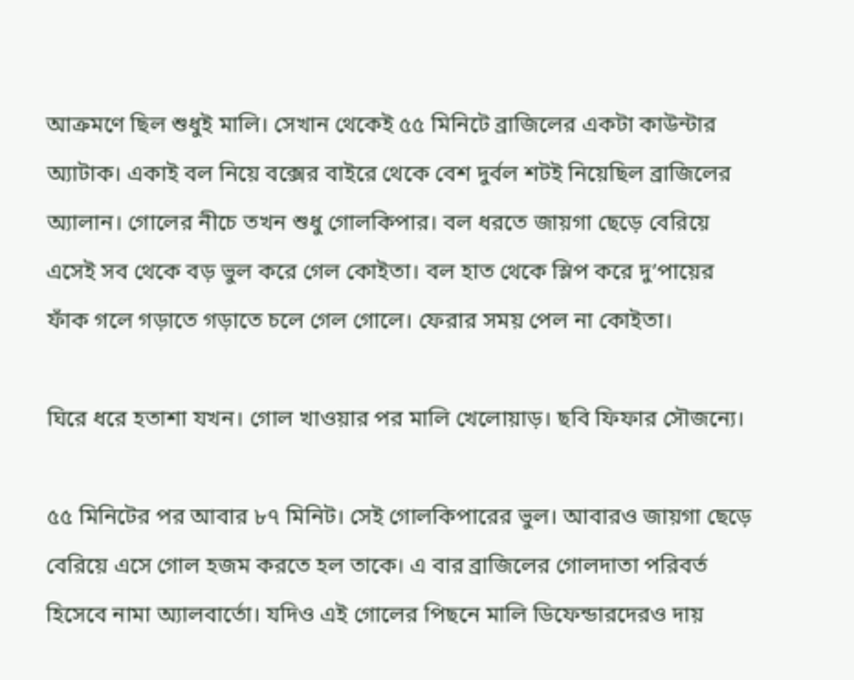আক্রমণে ছিল শুধুই মালি। সেখান থেকেই ৫৫ মিনিটে ব্রাজিলের একটা কাউন্টার অ্যাটাক। একাই বল নিয়ে বক্সের বাইরে থেকে বেশ দুর্বল শটই নিয়েছিল ব্রাজিলের অ্যালান। গোলের নীচে তখন শুধু গোলকিপার। বল ধরতে জায়গা ছেড়ে বেরিয়ে এসেই সব থেকে বড় ভুল করে গেল কোইতা। বল হাত থেকে স্লিপ করে দু’পায়ের ফাঁক গলে গড়াতে গড়াতে চলে গেল গোলে। ফেরার সময় পেল না কোইতা।

ঘিরে ধরে হতাশা যখন। গোল খাওয়ার পর মালি খেলোয়াড়। ছবি ফিফার সৌজন্যে।

৫৫ মিনিটের পর আবার ৮৭ মিনিট। সেই গোলকিপারের ভুল। আবারও জায়গা ছেড়ে বেরিয়ে এসে গোল হজম করতে হল তাকে। এ বার ব্রাজিলের গোলদাতা পরিবর্ত হিসেবে নামা অ্যালবার্তো। যদিও এই গোলের পিছনে মালি ডিফেন্ডারদেরও দায়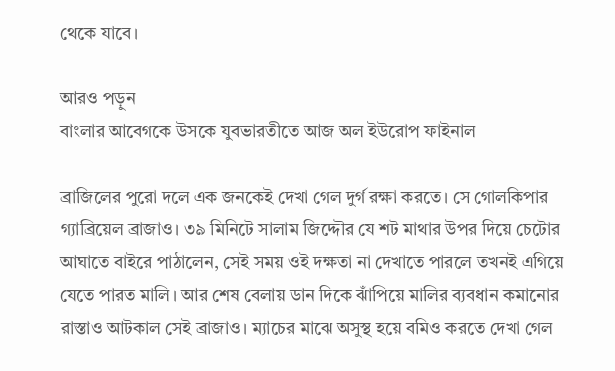থেকে যাবে।

আরও পড়ুন
বাংলার আবেগকে উসকে যুবভারতীতে আজ অল ইউরোপ ফাইনাল

ব্রাজিলের পুরো দলে এক জনকেই দেখা গেল দুর্গ রক্ষা করতে। সে গোলকিপার গ্যাব্রিয়েল ব্রাজাও। ৩৯ মিনিটে সালাম জিদ্দৌর যে শট মাথার উপর দিয়ে চেটোর আঘাতে বাইরে পাঠালেন, সেই সময় ওই দক্ষতা না দেখাতে পারলে তখনই এগিয়ে যেতে পারত মালি। আর শেষ বেলায় ডান দিকে ঝাঁপিয়ে মালির ব্যবধান কমানোর রাস্তাও আটকাল সেই ব্রাজাও। ম্যাচের মাঝে অসুস্থ হয়ে বমিও করতে দেখা গেল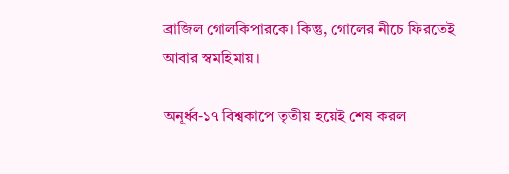ব্রাজিল গোলকিপারকে। কিন্তু, গোলের নীচে ফিরতেই আবার স্বমহিমায়।

অনূর্ধ্ব-১৭ বিশ্বকাপে তৃতীয় হয়েই শেষ করল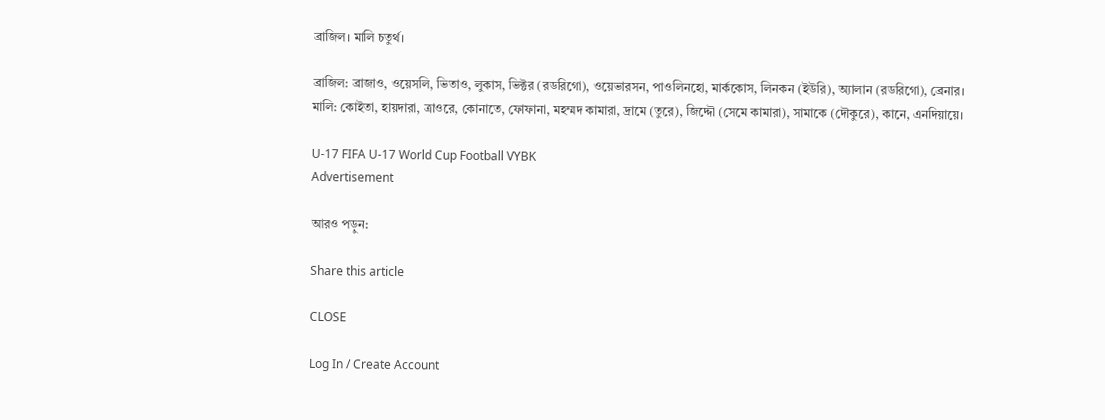ব্রাজিল। মালি চতুর্থ।

ব্রাজিল: ব্রাজাও, ওয়েসলি, ভিতাও, লুকাস, ভিক্টর (রডরিগো), ওয়েভারসন, পাওলিনহো, মার্ককোস, লিনকন (ইউরি), অ্যালান (রডরিগো), ব্রেনার।
মালি: কোইতা, হায়দারা, ত্রাওরে, কোনাতে, ফোফানা, মহম্মদ কামারা, দ্রামে (তুরে), জিদ্দৌ (সেমে কামারা), সামাকে (দৌকুরে), কানে, এনদিয়ায়ে।

U-17 FIFA U-17 World Cup Football VYBK
Advertisement

আরও পড়ুন:

Share this article

CLOSE

Log In / Create Account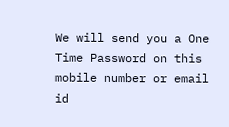We will send you a One Time Password on this mobile number or email id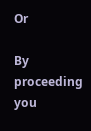Or

By proceeding you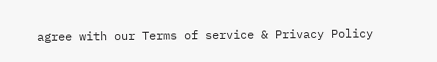agree with our Terms of service & Privacy Policy